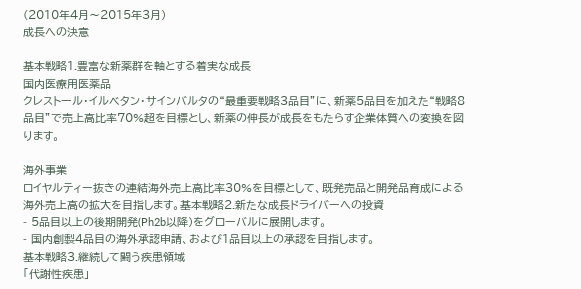(2010年4月〜2015年3月)
成長への決意

基本戦略1.豊富な新薬群を軸とする着実な成長
国内医療用医薬品
クレストール・イルベタン・サインバルタの“最重要戦略3品目”に、新薬5品目を加えた“戦略8品目”で売上高比率70%超を目標とし、新薬の伸長が成長をもたらす企業体質への変換を図ります。

海外事業
ロイヤルティー抜きの連結海外売上高比率30%を目標として、既発売品と開発品育成による海外売上高の拡大を目指します。基本戦略2.新たな成長ドライバーへの投資
- 5品目以上の後期開発(Ph2b以降)をグローバルに展開します。
- 国内創製4品目の海外承認申請、および1品目以上の承認を目指します。
基本戦略3.継続して闘う疾患領域
「代謝性疾患」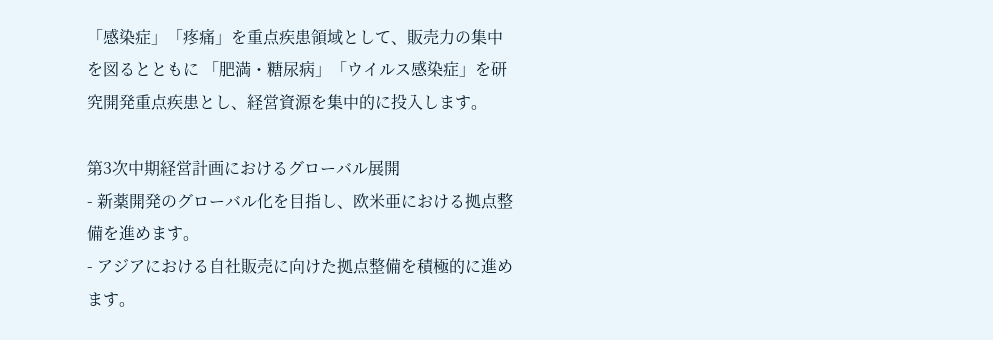「感染症」「疼痛」を重点疾患領域として、販売力の集中を図るとともに 「肥満・糖尿病」「ウイルス感染症」を研究開発重点疾患とし、経営資源を集中的に投入します。

第3次中期経営計画におけるグローバル展開
- 新薬開発のグローバル化を目指し、欧米亜における拠点整備を進めます。
- アジアにおける自社販売に向けた拠点整備を積極的に進めます。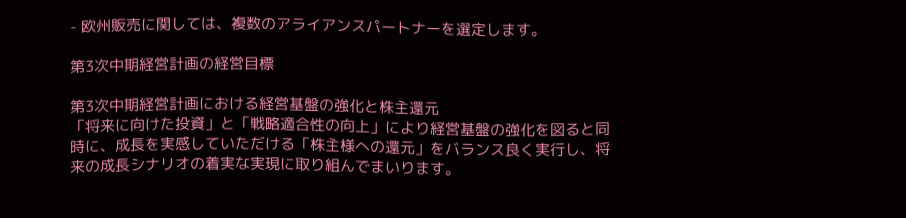- 欧州販売に関しては、複数のアライアンスパートナーを選定します。

第3次中期経営計画の経営目標

第3次中期経営計画における経営基盤の強化と株主還元
「将来に向けた投資」と「戦略適合性の向上」により経営基盤の強化を図ると同時に、成長を実感していただける「株主様への還元」をバランス良く実行し、将来の成長シナリオの着実な実現に取り組んでまいります。